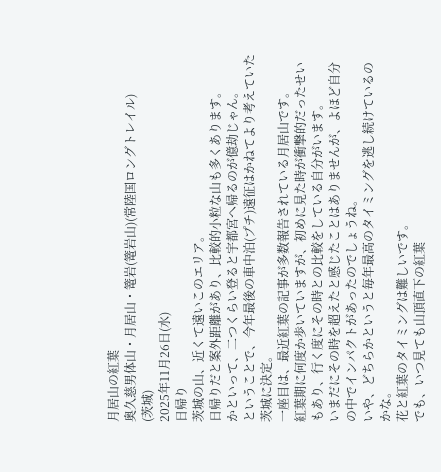月居山の紅葉
奥久慈男体山・月居山・篭岩(篭岩山)(常陸国ロングトレイル)
(茨城)
2025年11月26日(水)
日帰り
茨城の山、近くて遠いこのエリア。
日帰りだと案外距離があり、比較的小粒な山も多くあります。
かといって、二つくらい登ると宇都宮へ帰るのが億劫じゃん。
ということで、今年最後の車中泊(プチ)遠征はかねてより考えていた茨城に決定。
一座目は、最近紅葉の記事が多数報告されている月居山です。
紅葉期に何度か歩いていますが、初めに見た時が衝撃的だったせいもあり、行く度にその時との比較をしている自分がいます。
いまだにその時を超えたと感じたことはありませんが、よほど自分の中でインパクトがあったのでしょうね。
いや、どちらかというと毎年最高のタイミングを逃し続けているのかな。
花と紅葉のタイミングは難しいです。
でも、いつ見ても山頂直下の紅葉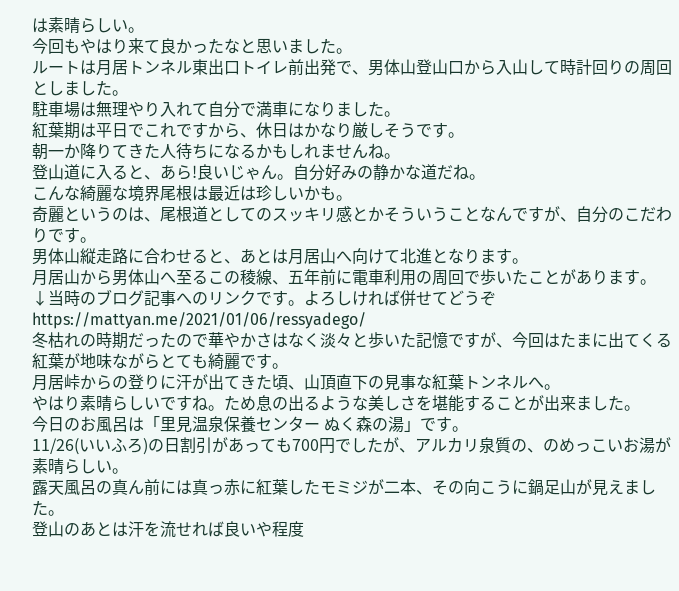は素晴らしい。
今回もやはり来て良かったなと思いました。
ルートは月居トンネル東出口トイレ前出発で、男体山登山口から入山して時計回りの周回としました。
駐車場は無理やり入れて自分で満車になりました。
紅葉期は平日でこれですから、休日はかなり厳しそうです。
朝一か降りてきた人待ちになるかもしれませんね。
登山道に入ると、あら!良いじゃん。自分好みの静かな道だね。
こんな綺麗な境界尾根は最近は珍しいかも。
奇麗というのは、尾根道としてのスッキリ感とかそういうことなんですが、自分のこだわりです。
男体山縦走路に合わせると、あとは月居山へ向けて北進となります。
月居山から男体山へ至るこの稜線、五年前に電車利用の周回で歩いたことがあります。
↓当時のブログ記事へのリンクです。よろしければ併せてどうぞ
https://mattyan.me/2021/01/06/ressyadego/
冬枯れの時期だったので華やかさはなく淡々と歩いた記憶ですが、今回はたまに出てくる紅葉が地味ながらとても綺麗です。
月居峠からの登りに汗が出てきた頃、山頂直下の見事な紅葉トンネルへ。
やはり素晴らしいですね。ため息の出るような美しさを堪能することが出来ました。
今日のお風呂は「里見温泉保養センター ぬく森の湯」です。
11/26(いいふろ)の日割引があっても700円でしたが、アルカリ泉質の、のめっこいお湯が素晴らしい。
露天風呂の真ん前には真っ赤に紅葉したモミジが二本、その向こうに鍋足山が見えました。
登山のあとは汗を流せれば良いや程度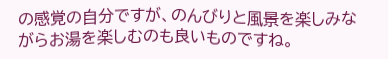の感覚の自分ですが、のんびりと風景を楽しみながらお湯を楽しむのも良いものですね。